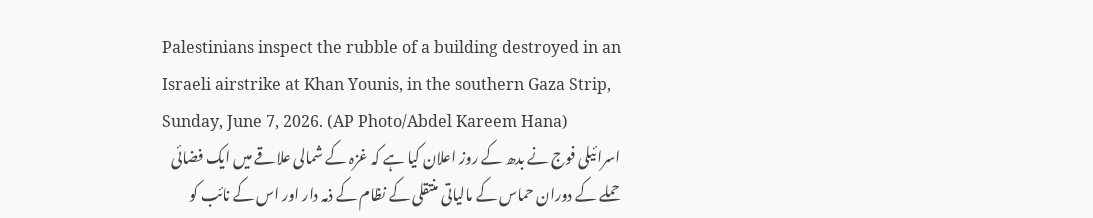Palestinians inspect the rubble of a building destroyed in an Israeli airstrike at Khan Younis, in the southern Gaza Strip, Sunday, June 7, 2026. (AP Photo/Abdel Kareem Hana)
اسرائیلی فوج نے بدھ کے روز اعلان کیا ہے کہ غزہ کے شمالی علاقے میں ایک فضائی حملے کے دوران حماس کے مالیاتی منتقلی کے نظام کے ذمہ دار اور اس کے نائب کو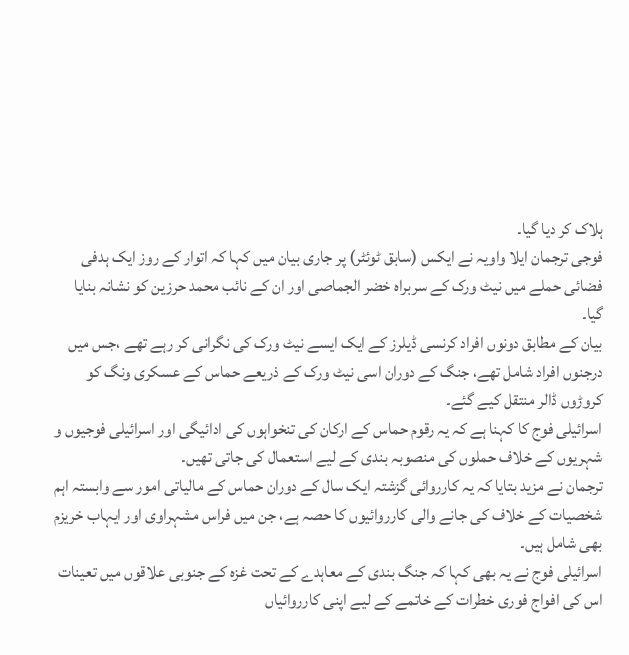ہلاک کر دیا گیا۔
فوجی ترجمان ایلا واویہ نے ایکس (سابق ٹوئٹر) پر جاری بیان میں کہا کہ اتوار کے روز ایک ہدفی فضائی حملے میں نیٹ ورک کے سربراہ خضر الجماصی اور ان کے نائب محمد حرزین کو نشانہ بنایا گیا۔
بیان کے مطابق دونوں افراد کرنسی ڈیلرز کے ایک ایسے نیٹ ورک کی نگرانی کر رہے تھے ،جس میں درجنوں افراد شامل تھے، جنگ کے دوران اسی نیٹ ورک کے ذریعے حماس کے عسکری ونگ کو کروڑوں ڈالر منتقل کیے گئے۔
اسرائیلی فوج کا کہنا ہے کہ یہ رقوم حماس کے ارکان کی تنخواہوں کی ادائیگی اور اسرائیلی فوجیوں و شہریوں کے خلاف حملوں کی منصوبہ بندی کے لیے استعمال کی جاتی تھیں۔
ترجمان نے مزید بتایا کہ یہ کارروائی گزشتہ ایک سال کے دوران حماس کے مالیاتی امور سے وابستہ اہم شخصیات کے خلاف کی جانے والی کارروائیوں کا حصہ ہے، جن میں فراس مشہراوی اور ایہاب خریزم بھی شامل ہیں۔
اسرائیلی فوج نے یہ بھی کہا کہ جنگ بندی کے معاہدے کے تحت غزہ کے جنوبی علاقوں میں تعینات اس کی افواج فوری خطرات کے خاتمے کے لیے اپنی کارروائیاں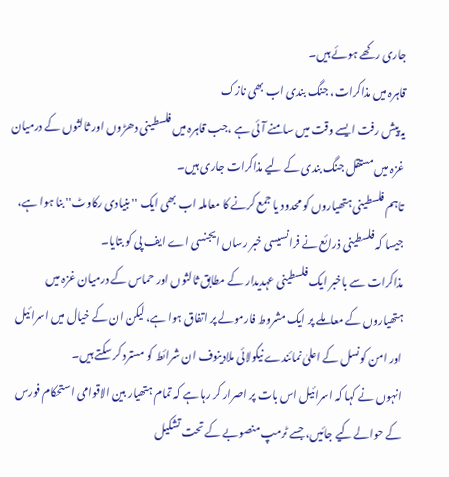جاری رکھے ہوئے ہیں۔
قاہرہ میں مذاکرات، جنگ بندی اب بھی نازک
یہ پیش رفت ایسے وقت میں سامنے آئی ہے ،جب قاہرہ میں فلسطینی دھڑوں اور ثالثوں کے درمیان غزہ میں مستقل جنگ بندی کے لیے مذاکرات جاری ہیں۔
تاہم فلسطینی ہتھیاروں کو محدود یا جمع کرنے کا معاملہ اب بھی ایک ''بنیادی رکاوٹ'' بنا ہوا ہے، جیسا کہ فلسطینی ذرائع نے فرانسیسی خبر رساں ایجنسی اے ایف پی کو بتایا۔
مذاکرات سے باخبر ایک فلسطینی عہدیدار کے مطابق ثالثوں اور حماس کے درمیان غزہ میں ہتھیاروں کے معاملے پر ایک مشروط فارمولے پر اتفاق ہوا ہے، لیکن ان کے خیال میں اسرائیل اور امن کونسل کے اعلیٰ نمائندے نیکولائی ملادینوف ان شرائط کو مسترد کر سکتے ہیں۔
انہوں نے کہا کہ اسرائیل اس بات پر اصرار کر رہا ہے کہ تمام ہتھیار بین الاقوامی استحکام فورس کے حوالے کیے جائیں، جسے ٹرمپ منصوبے کے تحت تشکیل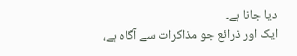دیا جانا ہے۔
ایک اور ذرائع جو مذاکرات سے آگاہ ہے،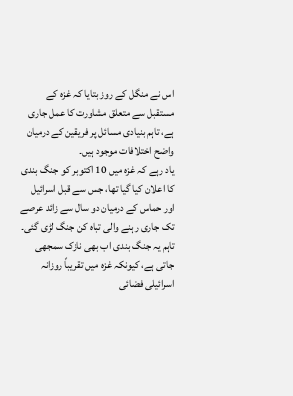اس نے منگل کے روز بتایا کہ غزہ کے مستقبل سے متعلق مشاورت کا عمل جاری ہے، تاہم بنیادی مسائل پر فریقین کے درمیان واضح اختلافات موجود ہیں۔
یاد رہے کہ غزہ میں 10 اکتوبر کو جنگ بندی کا اعلان کیا گیا تھا، جس سے قبل اسرائیل اور حماس کے درمیان دو سال سے زائد عرصے تک جاری رہنے والی تباہ کن جنگ لڑی گئی۔
تاہم یہ جنگ بندی اب بھی نازک سمجھی جاتی ہے، کیونکہ غزہ میں تقریباً روزانہ اسرائیلی فضائی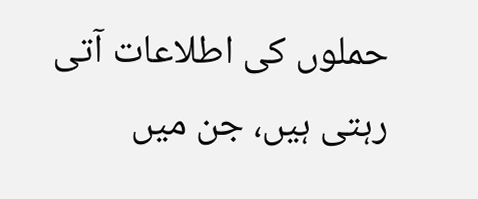حملوں کی اطلاعات آتی رہتی ہیں، جن میں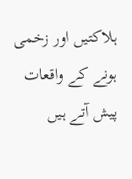ہلاکتیں اور زخمی ہونے کے واقعات پیش آتے ہیں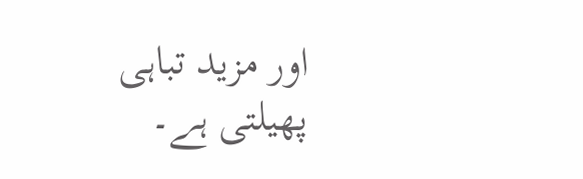اور مزید تباہی پھیلتی ہے۔